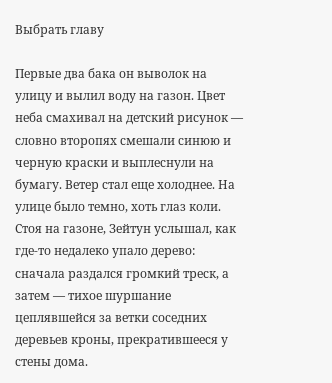Выбрать главу

Первые два бака он выволок на улицу и вылил воду на газон. Цвет неба смахивал на детский рисунок — словно второпях смешали синюю и черную краски и выплеснули на бумагу. Ветер стал еще холоднее. На улице было темно, хоть глаз коли. Стоя на газоне, Зейтун услышал, как где-то недалеко упало дерево: сначала раздался громкий треск, а затем — тихое шуршание цеплявшейся за ветки соседних деревьев кроны, прекратившееся у стены дома.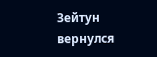Зейтун вернулся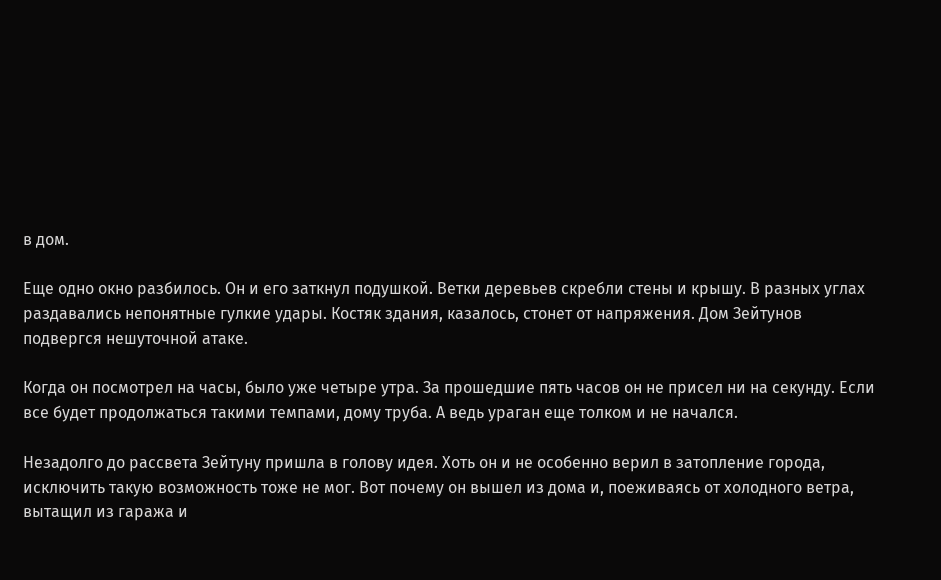в дом.

Еще одно окно разбилось. Он и его заткнул подушкой. Ветки деревьев скребли стены и крышу. В разных углах раздавались непонятные гулкие удары. Костяк здания, казалось, стонет от напряжения. Дом Зейтунов подвергся нешуточной атаке.

Когда он посмотрел на часы, было уже четыре утра. За прошедшие пять часов он не присел ни на секунду. Если все будет продолжаться такими темпами, дому труба. А ведь ураган еще толком и не начался.

Незадолго до рассвета Зейтуну пришла в голову идея. Хоть он и не особенно верил в затопление города, исключить такую возможность тоже не мог. Вот почему он вышел из дома и, поеживаясь от холодного ветра, вытащил из гаража и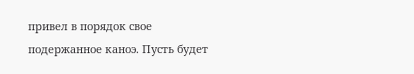привел в порядок свое подержанное каноэ. Пусть будет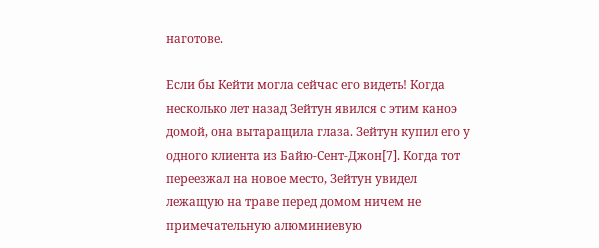наготове.

Если бы Кейти могла сейчас его видеть! Когда несколько лет назад Зейтун явился с этим каноэ домой, она вытаращила глаза. Зейтун купил его у одного клиента из Байю-Сент-Джон[7]. Когда тот переезжал на новое место, Зейтун увидел лежащую на траве перед домом ничем не примечательную алюминиевую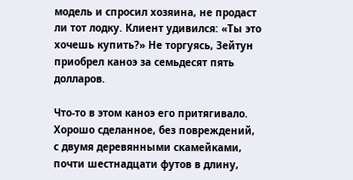модель и спросил хозяина, не продаст ли тот лодку. Клиент удивился: «Ты это хочешь купить?» Не торгуясь, Зейтун приобрел каноэ за семьдесят пять долларов.

Что-то в этом каноэ его притягивало. Хорошо сделанное, без повреждений, с двумя деревянными скамейками, почти шестнадцати футов в длину,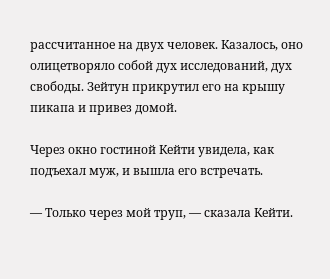рассчитанное на двух человек. Казалось, оно олицетворяло собой дух исследований, дух свободы. Зейтун прикрутил его на крышу пикапа и привез домой.

Через окно гостиной Кейти увидела, как подъехал муж, и вышла его встречать.

— Только через мой труп, — сказала Кейти.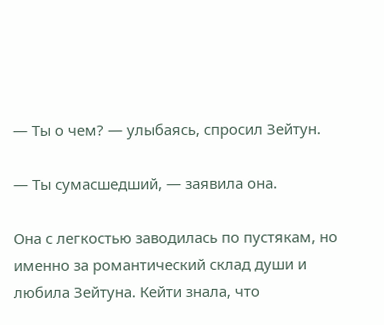— Ты о чем? — улыбаясь, спросил Зейтун.

— Ты сумасшедший, — заявила она.

Она с легкостью заводилась по пустякам, но именно за романтический склад души и любила Зейтуна. Кейти знала, что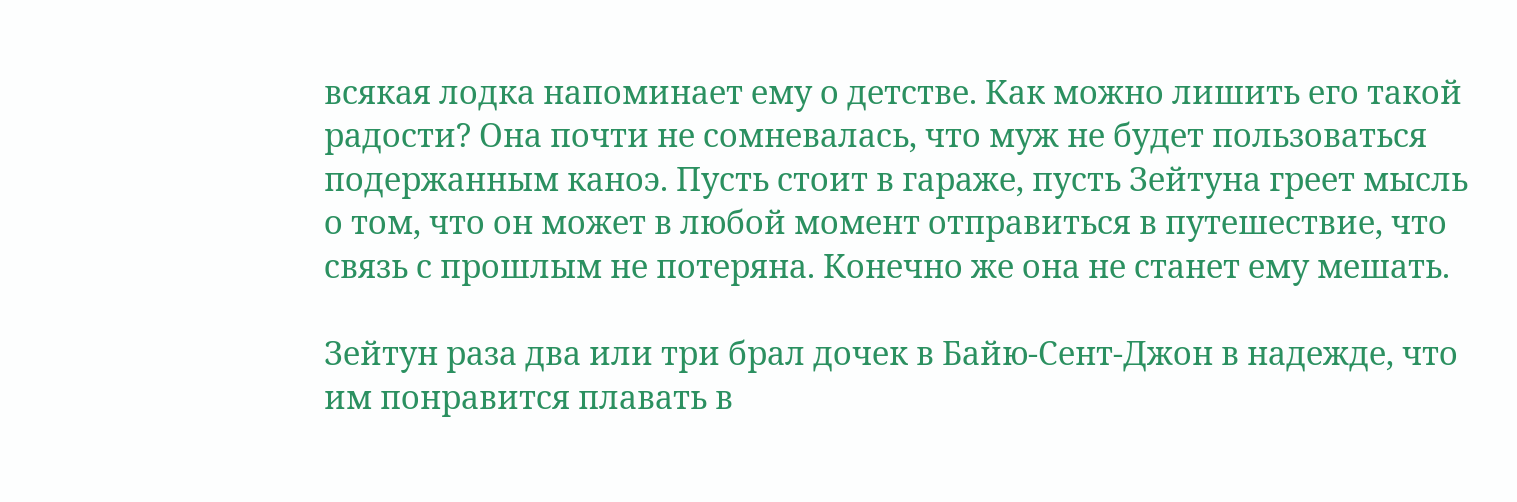всякая лодка напоминает ему о детстве. Как можно лишить его такой радости? Она почти не сомневалась, что муж не будет пользоваться подержанным каноэ. Пусть стоит в гараже, пусть Зейтуна греет мысль о том, что он может в любой момент отправиться в путешествие, что связь с прошлым не потеряна. Конечно же она не станет ему мешать.

Зейтун раза два или три брал дочек в Байю-Сент-Джон в надежде, что им понравится плавать в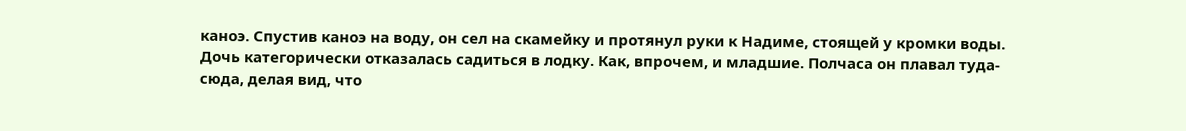каноэ. Спустив каноэ на воду, он сел на скамейку и протянул руки к Надиме, стоящей у кромки воды. Дочь категорически отказалась садиться в лодку. Как, впрочем, и младшие. Полчаса он плавал туда-сюда, делая вид, что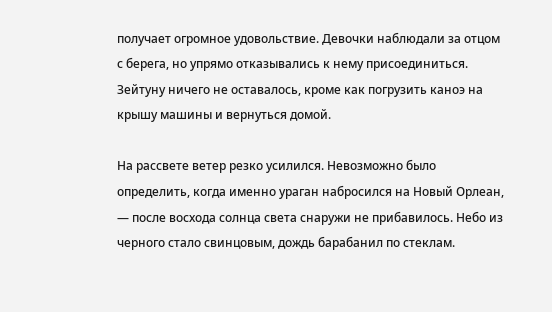получает огромное удовольствие. Девочки наблюдали за отцом с берега, но упрямо отказывались к нему присоединиться. Зейтуну ничего не оставалось, кроме как погрузить каноэ на крышу машины и вернуться домой.

На рассвете ветер резко усилился. Невозможно было определить, когда именно ураган набросился на Новый Орлеан, — после восхода солнца света снаружи не прибавилось. Небо из черного стало свинцовым, дождь барабанил по стеклам.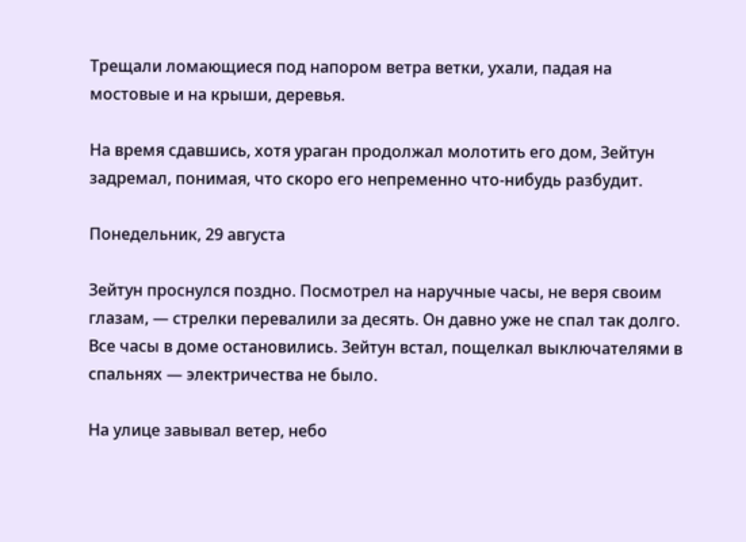Трещали ломающиеся под напором ветра ветки, ухали, падая на мостовые и на крыши, деревья.

На время сдавшись, хотя ураган продолжал молотить его дом, Зейтун задремал, понимая, что скоро его непременно что-нибудь разбудит.

Понедельник, 29 августа

Зейтун проснулся поздно. Посмотрел на наручные часы, не веря своим глазам, — стрелки перевалили за десять. Он давно уже не спал так долго. Все часы в доме остановились. Зейтун встал, пощелкал выключателями в спальнях — электричества не было.

На улице завывал ветер, небо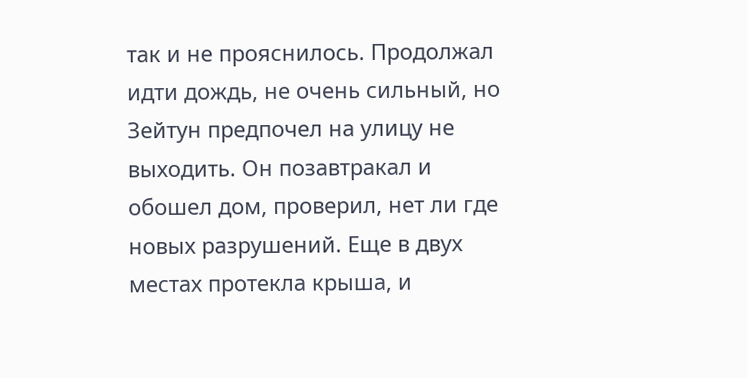так и не прояснилось. Продолжал идти дождь, не очень сильный, но Зейтун предпочел на улицу не выходить. Он позавтракал и обошел дом, проверил, нет ли где новых разрушений. Еще в двух местах протекла крыша, и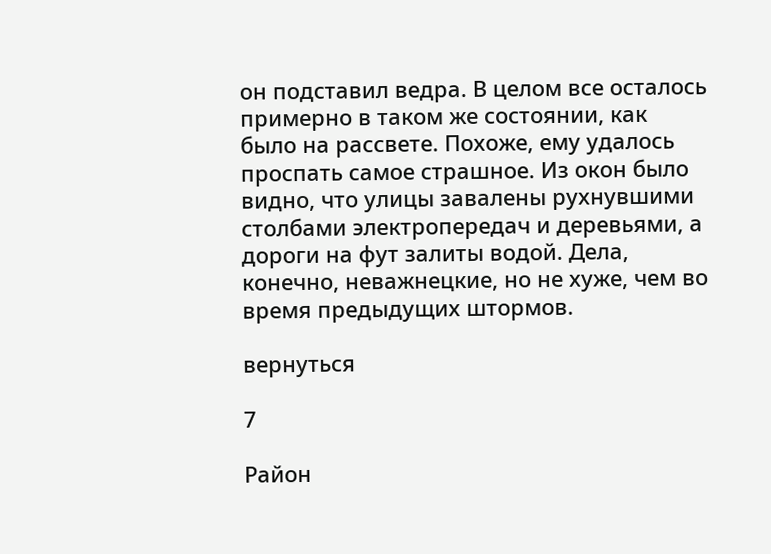он подставил ведра. В целом все осталось примерно в таком же состоянии, как было на рассвете. Похоже, ему удалось проспать самое страшное. Из окон было видно, что улицы завалены рухнувшими столбами электропередач и деревьями, а дороги на фут залиты водой. Дела, конечно, неважнецкие, но не хуже, чем во время предыдущих штормов.

вернуться

7

Район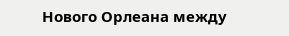Нового Орлеана между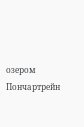озером Пончартрейн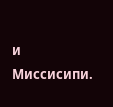и Миссисипи.